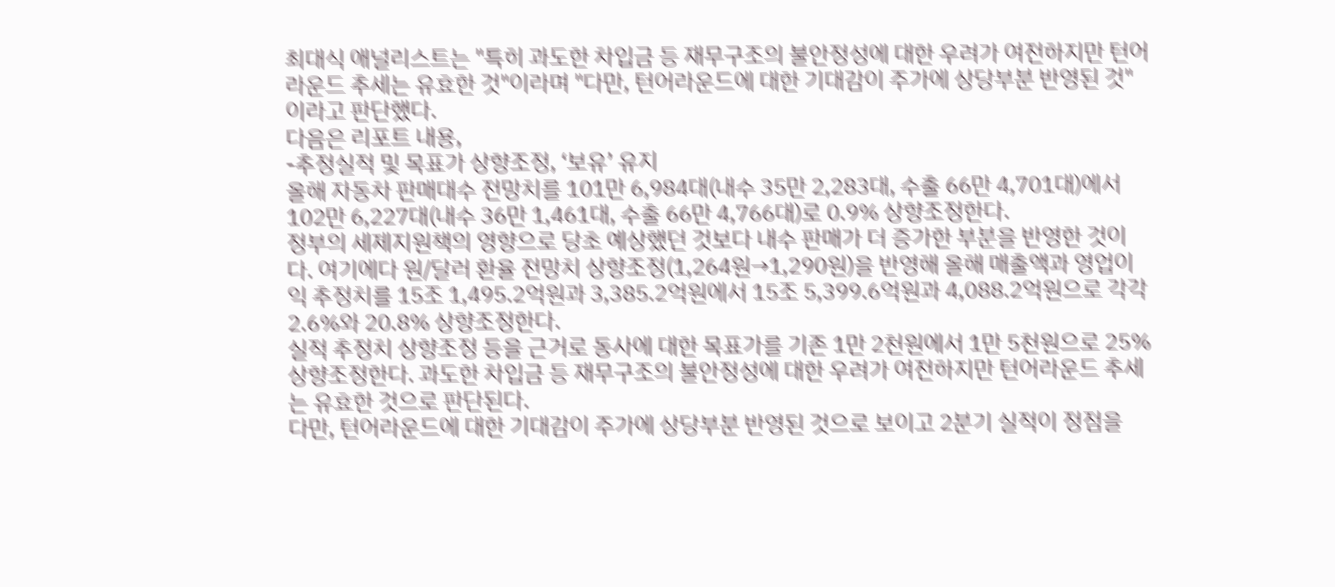최대식 애널리스트는 "특히 과도한 차입금 등 재무구조의 불안정성에 대한 우려가 여전하지만 턴어라운드 추세는 유효한 것"이라며 "다만, 턴어라운드에 대한 기대감이 주가에 상당부분 반영된 것"이라고 판단했다.
다음은 리포트 내용,
-추정실적 및 목표가 상향조정, ‘보유’ 유지
올해 자동차 판매대수 전망치를 101만 6,984대(내수 35만 2,283대, 수출 66만 4,701대)에서 102만 6,227대(내수 36만 1,461대, 수출 66만 4,766대)로 0.9% 상향조정한다.
정부의 세제지원책의 영향으로 당초 예상했던 것보다 내수 판매가 더 증가한 부분을 반영한 것이다. 여기에다 원/달러 환율 전망치 상향조정(1,264원→1,290원)을 반영해 올해 매출액과 영업이익 추정치를 15조 1,495.2억원과 3,385.2억원에서 15조 5,399.6억원과 4,088.2억원으로 각각 2.6%와 20.8% 상향조정한다.
실적 추정치 상향조정 등을 근거로 동사에 대한 목표가를 기존 1만 2천원에서 1만 5천원으로 25% 상향조정한다. 과도한 차입금 등 재무구조의 불안정성에 대한 우려가 여전하지만 턴어라운드 추세는 유효한 것으로 판단된다.
다만, 턴어라운드에 대한 기대감이 주가에 상당부분 반영된 것으로 보이고 2분기 실적이 정점을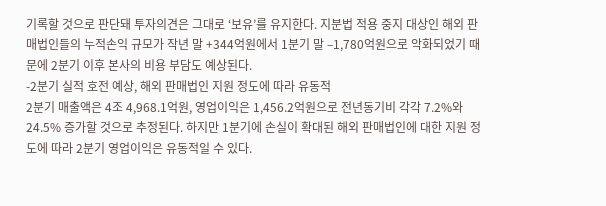기록할 것으로 판단돼 투자의견은 그대로 ‘보유’를 유지한다. 지분법 적용 중지 대상인 해외 판매법인들의 누적손익 규모가 작년 말 +344억원에서 1분기 말 –1,780억원으로 악화되었기 때문에 2분기 이후 본사의 비용 부담도 예상된다.
-2분기 실적 호전 예상, 해외 판매법인 지원 정도에 따라 유동적
2분기 매출액은 4조 4,968.1억원, 영업이익은 1,456.2억원으로 전년동기비 각각 7.2%와 24.5% 증가할 것으로 추정된다. 하지만 1분기에 손실이 확대된 해외 판매법인에 대한 지원 정도에 따라 2분기 영업이익은 유동적일 수 있다.